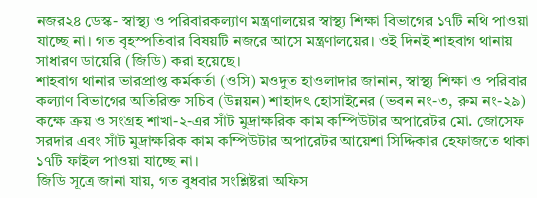নজর২৪ ডেস্ক- স্বাস্থ্য ও পরিবারকল্যাণ মন্ত্রণালয়ের স্বাস্থ্য শিক্ষা বিভাগের ১৭টি নথি পাওয়া যাচ্ছে না। গত বৃহস্পতিবার বিষয়টি নজরে আসে মন্ত্রণালয়ের। ওই দিনই শাহবাগ থানায় সাধারণ ডায়েরি (জিডি) করা হয়েছে।
শাহবাগ থানার ভারপ্রাপ্ত কর্মকর্তা (ওসি) মওদুত হাওলাদার জানান, স্বাস্থ্য শিক্ষা ও পরিবার কল্যাণ বিভাগের অতিরিক্ত সচিব (উন্নয়ন) শাহাদৎ হোসাইনের (ভবন নং-৩, রুম নং-২৯) কক্ষে ক্রয় ও সংগ্রহ শাখা-২-এর সাঁট মুদ্রাক্ষরিক কাম কম্পিউটার অপারেটর মো. জোসেফ সরদার এবং সাঁট মুদ্রাক্ষরিক কাম কম্পিউটার অপারেটর আয়েশা সিদ্দিকার হেফাজতে থাকা ১৭টি ফাইল পাওয়া যাচ্ছে না।
জিডি সূত্রে জানা যায়, গত বুধবার সংশ্লিষ্টরা অফিস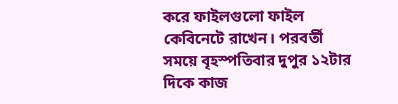করে ফাইলগুলো ফাইল কেবিনেটে রাখেন। পরবর্তী সময়ে বৃহস্পতিবার দুপুর ১২টার দিকে কাজ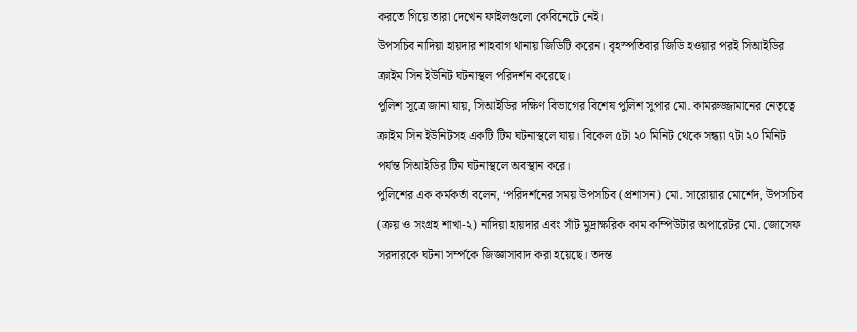করতে গিয়ে তারা দেখেন ফাইলগুলো কেবিনেটে নেই।
উপসচিব নাদিয়া হায়দার শাহবাগ থানায় জিডিটি করেন। বৃহস্পতিবার জিডি হওয়ার পরই সিআইডির ক্রাইম সিন ইউনিট ঘটনাস্থল পরিদর্শন করেছে।
পুলিশ সূত্রে জানা যায়, সিআইডির দক্ষিণ বিভাগের বিশেষ পুলিশ সুপার মো. কামরুজ্জামানের নেতৃত্বে ক্রাইম সিন ইউনিটসহ একটি টিম ঘটনাস্থলে যায়। বিকেল ৫টা ২০ মিনিট থেকে সন্ধ্যা ৭টা ২০ মিনিট পর্যন্ত সিআইডির টিম ঘটনাস্থলে অবস্থান করে।
পুলিশের এক কর্মকর্তা বলেন, ‘পরিদর্শনের সময় উপসচিব (প্রশাসন) মো. সারোয়ার মোর্শেদ, উপসচিব (ক্রয় ও সংগ্রহ শাখা-২) নাদিয়া হায়দার এবং সাঁট মুদ্রাক্ষরিক কাম কম্পিউটার অপারেটর মো. জোসেফ সরদারকে ঘটনা সর্ম্পকে জিজ্ঞাসাবাদ করা হয়েছে। তদন্ত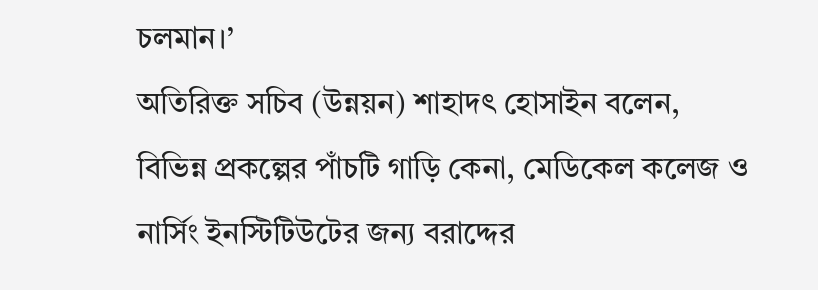চলমান।’
অতিরিক্ত সচিব (উন্নয়ন) শাহাদৎ হোসাইন বলেন, বিভিন্ন প্রকল্পের পাঁচটি গাড়ি কেনা, মেডিকেল কলেজ ও নার্সিং ইনস্টিটিউটের জন্য বরাদ্দের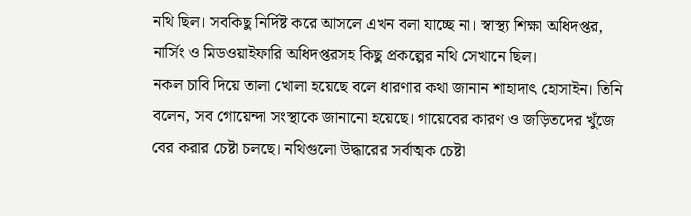নথি ছিল। সবকিছু নির্দিষ্ট করে আসলে এখন বলা যাচ্ছে না। স্বাস্থ্য শিক্ষা অধিদপ্তর, নার্সিং ও মিডওয়াইফারি অধিদপ্তরসহ কিছু প্রকল্পের নথি সেখানে ছিল।
নকল চাবি দিয়ে তালা খোলা হয়েছে বলে ধারণার কথা জানান শাহাদাৎ হোসাইন। তিনি বলেন, সব গোয়েন্দা সংস্থাকে জানানো হয়েছে। গায়েবের কারণ ও জড়িতদের খুঁজে বের করার চেষ্টা চলছে। নথিগুলো উদ্ধারের সর্বাত্মক চেষ্টা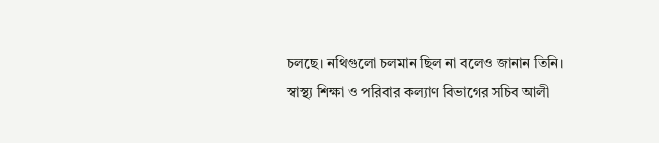চলছে। নথিগুলো চলমান ছিল না বলেও জানান তিনি।
স্বাস্থ্য শিক্ষা ও পরিবার কল্যাণ বিভাগের সচিব আলী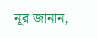নূর জানান,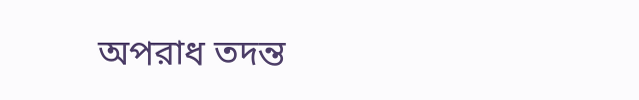অপরাধ তদন্ত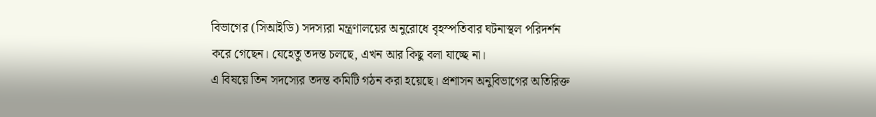বিভাগের (সিআইডি) সদস্যরা মন্ত্রণালয়ের অনুরোধে বৃহস্পতিবার ঘটনাস্থল পরিদর্শন করে গেছেন। যেহেতু তদন্ত চলছে, এখন আর কিছু বলা যাচ্ছে না।
এ বিষয়ে তিন সদস্যের তদন্ত কমিটি গঠন করা হয়েছে। প্রশাসন অনুবিভাগের অতিরিক্ত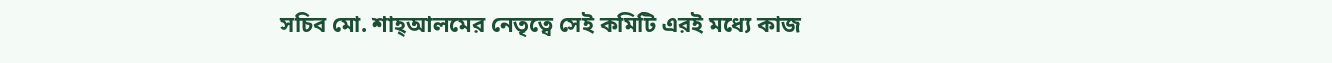সচিব মো. শাহ্আলমের নেতৃত্বে সেই কমিটি এরই মধ্যে কাজ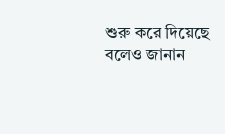শুরু করে দিয়েছে বলেও জানান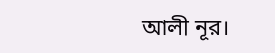আলী নূর।